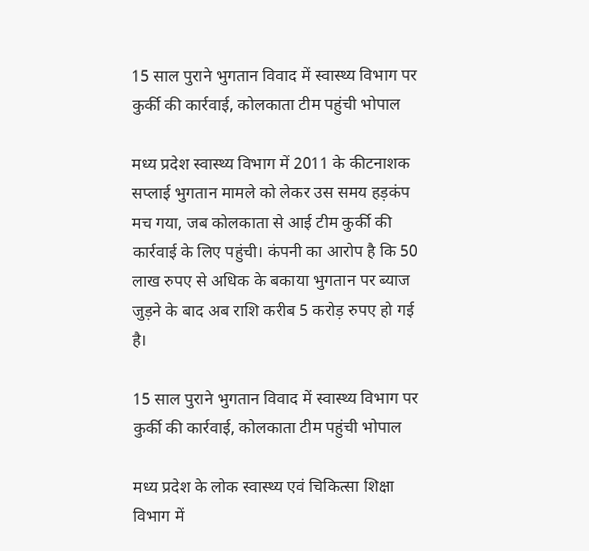15 साल पुराने भुगतान विवाद में स्वास्थ्य विभाग पर कुर्की की कार्रवाई, कोलकाता टीम पहुंची भोपाल

मध्य प्रदेश स्वास्थ्य विभाग में 2011 के कीटनाशक सप्लाई भुगतान मामले को लेकर उस समय हड़कंप मच गया, जब कोलकाता से आई टीम कुर्की की कार्रवाई के लिए पहुंची। कंपनी का आरोप है कि 50 लाख रुपए से अधिक के बकाया भुगतान पर ब्याज जुड़ने के बाद अब राशि करीब 5 करोड़ रुपए हो गई है।

15 साल पुराने भुगतान विवाद में स्वास्थ्य विभाग पर कुर्की की कार्रवाई, कोलकाता टीम पहुंची भोपाल

मध्य प्रदेश के लोक स्वास्थ्य एवं चिकित्सा शिक्षा विभाग में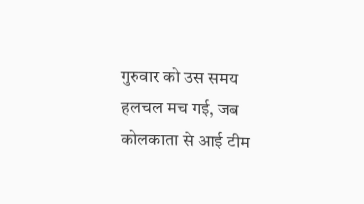गुरुवार को उस समय हलचल मच गई, जब कोलकाता से आई टीम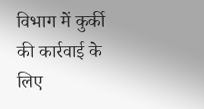विभाग में कुर्की की कार्रवाई के लिए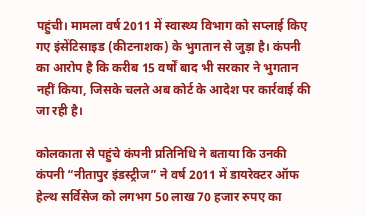पहुंची। मामला वर्ष 2011 में स्वास्थ्य विभाग को सप्लाई किए गए इंसेंटिसाइड (कीटनाशक) के भुगतान से जुड़ा है। कंपनी का आरोप है कि करीब 15 वर्षों बाद भी सरकार ने भुगतान नहीं किया, जिसके चलते अब कोर्ट के आदेश पर कार्रवाई की जा रही है।

कोलकाता से पहुंचे कंपनी प्रतिनिधि ने बताया कि उनकी कंपनी “नीतापुर इंडस्ट्रीज” ने वर्ष 2011 में डायरेक्टर ऑफ हेल्थ सर्विसेज को लगभग 50 लाख 70 हजार रुपए का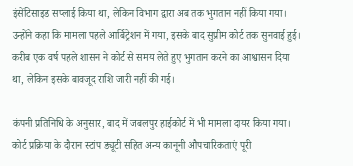इंसेंटिसाइड सप्लाई किया था, लेकिन विभाग द्वारा अब तक भुगतान नहीं किया गया। उन्होंने कहा कि मामला पहले आर्बिट्रेशन में गया, इसके बाद सुप्रीम कोर्ट तक सुनवाई हुई। करीब एक वर्ष पहले शासन ने कोर्ट से समय लेते हुए भुगतान करने का आश्वासन दिया था, लेकिन इसके बावजूद राशि जारी नहीं की गई।

कंपनी प्रतिनिधि के अनुसार, बाद में जबलपुर हाईकोर्ट में भी मामला दायर किया गया। कोर्ट प्रक्रिया के दौरान स्टांप ड्यूटी सहित अन्य कानूनी औपचारिकताएं पूरी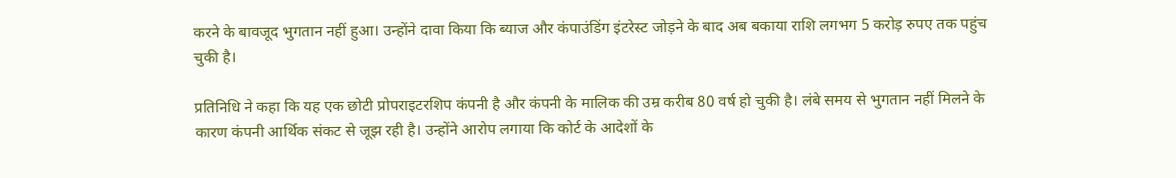करने के बावजूद भुगतान नहीं हुआ। उन्होंने दावा किया कि ब्याज और कंपाउंडिंग इंटरेस्ट जोड़ने के बाद अब बकाया राशि लगभग 5 करोड़ रुपए तक पहुंच चुकी है।

प्रतिनिधि ने कहा कि यह एक छोटी प्रोपराइटरशिप कंपनी है और कंपनी के मालिक की उम्र करीब 80 वर्ष हो चुकी है। लंबे समय से भुगतान नहीं मिलने के कारण कंपनी आर्थिक संकट से जूझ रही है। उन्होंने आरोप लगाया कि कोर्ट के आदेशों के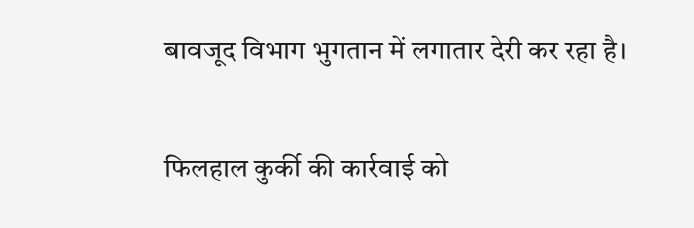बावजूद विभाग भुगतान में लगातार देरी कर रहा है।

फिलहाल कुर्की की कार्रवाई को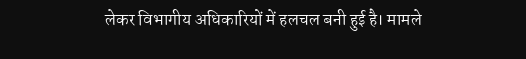लेकर विभागीय अधिकारियों में हलचल बनी हुई है। मामले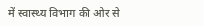में स्वास्थ्य विभाग की ओर से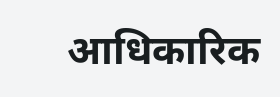आधिकारिक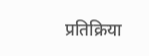प्रतिक्रिया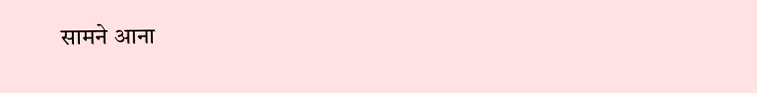सामने आना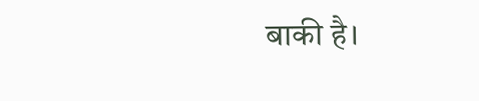बाकी है।